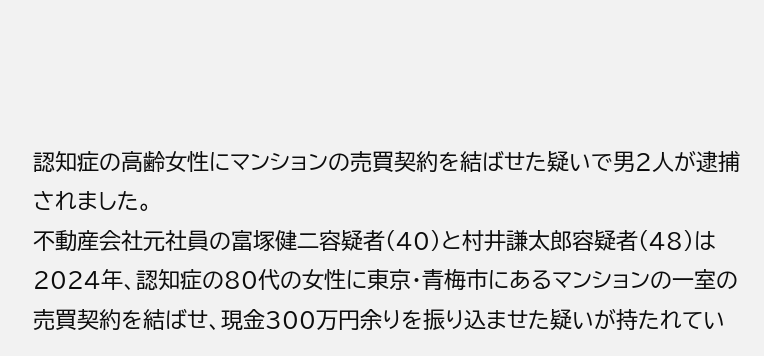認知症の高齢女性にマンションの売買契約を結ばせた疑いで男2人が逮捕されました。
不動産会社元社員の富塚健二容疑者(40)と村井謙太郎容疑者(48)は2024年、認知症の80代の女性に東京・青梅市にあるマンションの一室の売買契約を結ばせ、現金300万円余りを振り込ませた疑いが持たれてい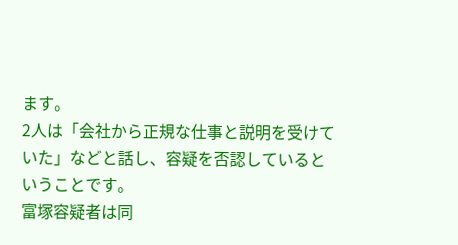ます。
2人は「会社から正規な仕事と説明を受けていた」などと話し、容疑を否認しているということです。
富塚容疑者は同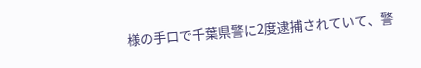様の手口で千葉県警に2度逮捕されていて、警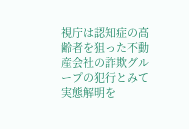視庁は認知症の高齢者を狙った不動産会社の詐欺グループの犯行とみて実態解明を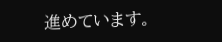進めています。